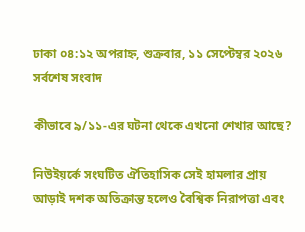ঢাকা ০৪:১২ অপরাহ্ন, শুক্রবার, ১১ সেপ্টেম্বর ২০২৬
সর্বশেষ সংবাদ

কীভাবে ৯/১১-এর ঘটনা থেকে এখনো শেখার আছে?

নিউইয়র্কে সংঘটিত ঐতিহাসিক সেই হামলার প্রায় আড়াই দশক অতিক্রান্ত হলেও বৈশ্বিক নিরাপত্তা এবং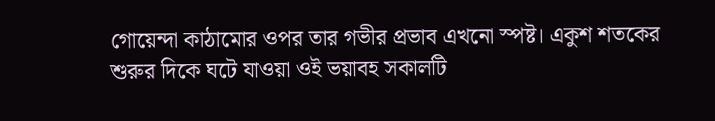গোয়েন্দা কাঠামোর ওপর তার গভীর প্রভাব এখনো স্পষ্ট। একুশ শতকের শুরুর দিকে ঘটে যাওয়া ওই ভয়াবহ সকালটি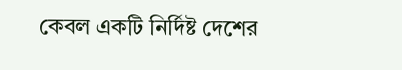কেবল একটি নির্দিষ্ট দেশের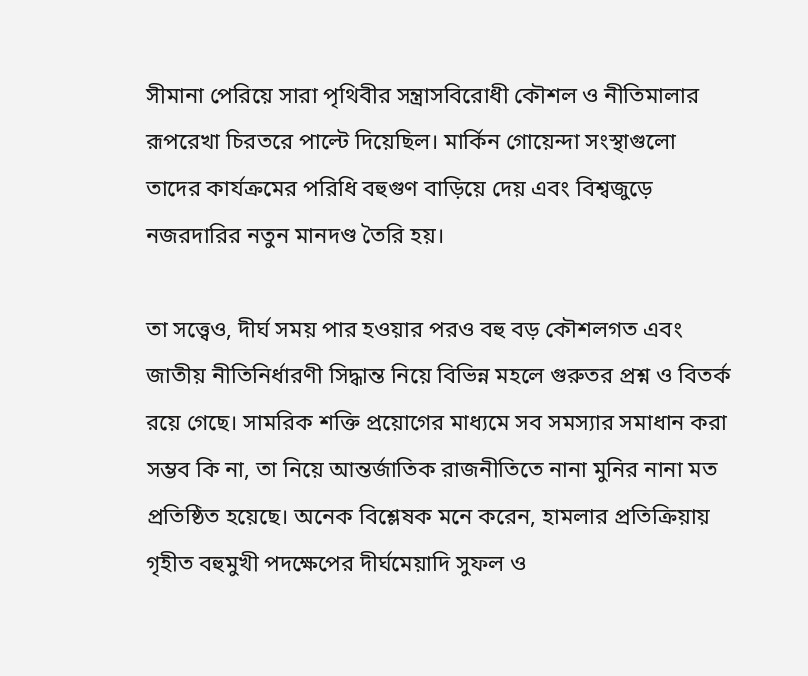সীমানা পেরিয়ে সারা পৃথিবীর সন্ত্রাসবিরোধী কৌশল ও নীতিমালার রূপরেখা চিরতরে পাল্টে দিয়েছিল। মার্কিন গোয়েন্দা সংস্থাগুলো তাদের কার্যক্রমের পরিধি বহুগুণ বাড়িয়ে দেয় এবং বিশ্বজুড়ে নজরদারির নতুন মানদণ্ড তৈরি হয়।

তা সত্ত্বেও, দীর্ঘ সময় পার হওয়ার পরও বহু বড় কৌশলগত এবং জাতীয় নীতিনির্ধারণী সিদ্ধান্ত নিয়ে বিভিন্ন মহলে গুরুতর প্রশ্ন ও বিতর্ক রয়ে গেছে। সামরিক শক্তি প্রয়োগের মাধ্যমে সব সমস্যার সমাধান করা সম্ভব কি না, তা নিয়ে আন্তর্জাতিক রাজনীতিতে নানা মুনির নানা মত প্রতিষ্ঠিত হয়েছে। অনেক বিশ্লেষক মনে করেন, হামলার প্রতিক্রিয়ায় গৃহীত বহুমুখী পদক্ষেপের দীর্ঘমেয়াদি সুফল ও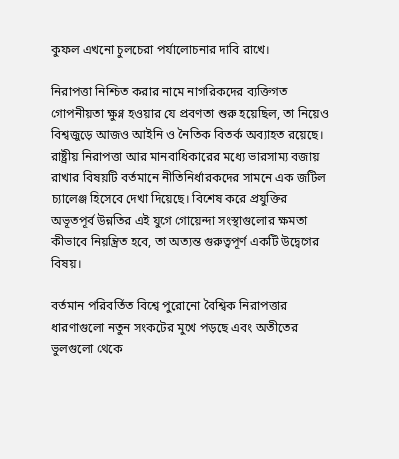কুফল এখনো চুলচেরা পর্যালোচনার দাবি রাখে।

নিরাপত্তা নিশ্চিত করার নামে নাগরিকদের ব্যক্তিগত গোপনীয়তা ক্ষুণ্ন হওয়ার যে প্রবণতা শুরু হয়েছিল, তা নিয়েও বিশ্বজুড়ে আজও আইনি ও নৈতিক বিতর্ক অব্যাহত রয়েছে। রাষ্ট্রীয় নিরাপত্তা আর মানবাধিকারের মধ্যে ভারসাম্য বজায় রাখার বিষয়টি বর্তমানে নীতিনির্ধারকদের সামনে এক জটিল চ্যালেঞ্জ হিসেবে দেখা দিয়েছে। বিশেষ করে প্রযুক্তির অভূতপূর্ব উন্নতির এই যুগে গোয়েন্দা সংস্থাগুলোর ক্ষমতা কীভাবে নিয়ন্ত্রিত হবে, তা অত্যন্ত গুরুত্বপূর্ণ একটি উদ্বেগের বিষয়।

বর্তমান পরিবর্তিত বিশ্বে পুরোনো বৈশ্বিক নিরাপত্তার ধারণাগুলো নতুন সংকটের মুখে পড়ছে এবং অতীতের ভুলগুলো থেকে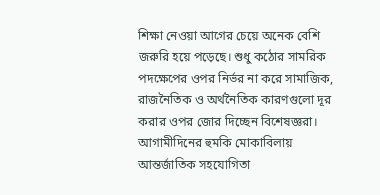শিক্ষা নেওয়া আগের চেয়ে অনেক বেশি জরুরি হয়ে পড়েছে। শুধু কঠোর সামরিক পদক্ষেপের ওপর নির্ভর না করে সামাজিক, রাজনৈতিক ও অর্থনৈতিক কারণগুলো দূর করার ওপর জোর দিচ্ছেন বিশেষজ্ঞরা। আগামীদিনের হুমকি মোকাবিলায় আন্তর্জাতিক সহযোগিতা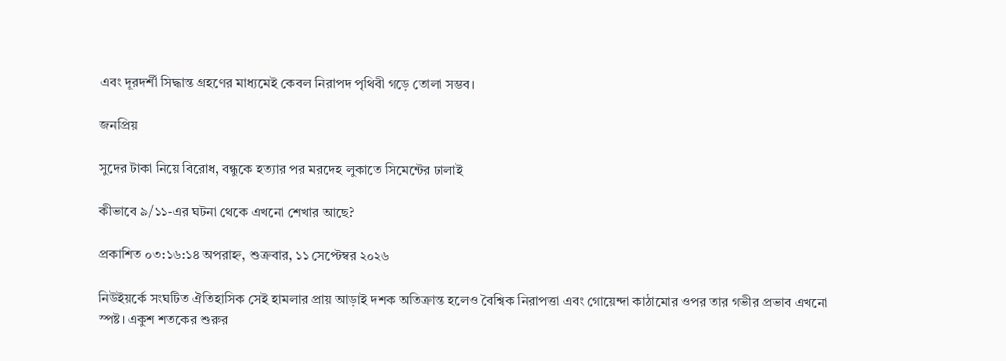এবং দূরদর্শী সিদ্ধান্ত গ্রহণের মাধ্যমেই কেবল নিরাপদ পৃথিবী গড়ে তোলা সম্ভব।

জনপ্রিয়

সুদের টাকা নিয়ে বিরোধ, বন্ধুকে হত্যার পর মরদেহ লুকাতে সিমেন্টের ঢালাই

কীভাবে ৯/১১-এর ঘটনা থেকে এখনো শেখার আছে?

প্রকাশিত ০৩:১৬:১৪ অপরাহ্ন, শুক্রবার, ১১ সেপ্টেম্বর ২০২৬

নিউইয়র্কে সংঘটিত ঐতিহাসিক সেই হামলার প্রায় আড়াই দশক অতিক্রান্ত হলেও বৈশ্বিক নিরাপত্তা এবং গোয়েন্দা কাঠামোর ওপর তার গভীর প্রভাব এখনো স্পষ্ট। একুশ শতকের শুরুর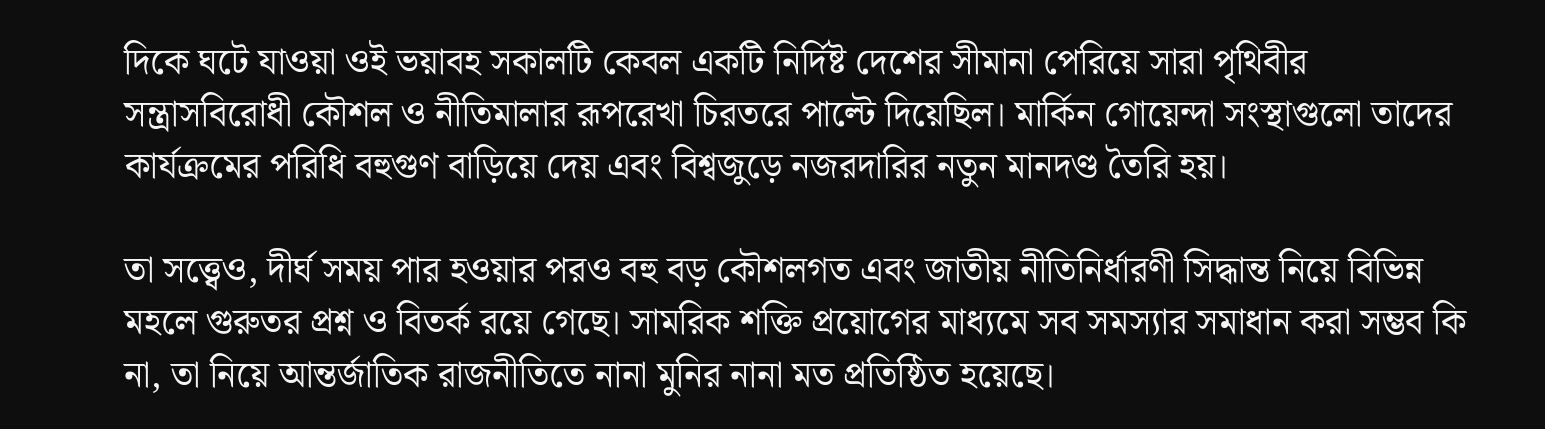দিকে ঘটে যাওয়া ওই ভয়াবহ সকালটি কেবল একটি নির্দিষ্ট দেশের সীমানা পেরিয়ে সারা পৃথিবীর সন্ত্রাসবিরোধী কৌশল ও নীতিমালার রূপরেখা চিরতরে পাল্টে দিয়েছিল। মার্কিন গোয়েন্দা সংস্থাগুলো তাদের কার্যক্রমের পরিধি বহুগুণ বাড়িয়ে দেয় এবং বিশ্বজুড়ে নজরদারির নতুন মানদণ্ড তৈরি হয়।

তা সত্ত্বেও, দীর্ঘ সময় পার হওয়ার পরও বহু বড় কৌশলগত এবং জাতীয় নীতিনির্ধারণী সিদ্ধান্ত নিয়ে বিভিন্ন মহলে গুরুতর প্রশ্ন ও বিতর্ক রয়ে গেছে। সামরিক শক্তি প্রয়োগের মাধ্যমে সব সমস্যার সমাধান করা সম্ভব কি না, তা নিয়ে আন্তর্জাতিক রাজনীতিতে নানা মুনির নানা মত প্রতিষ্ঠিত হয়েছে।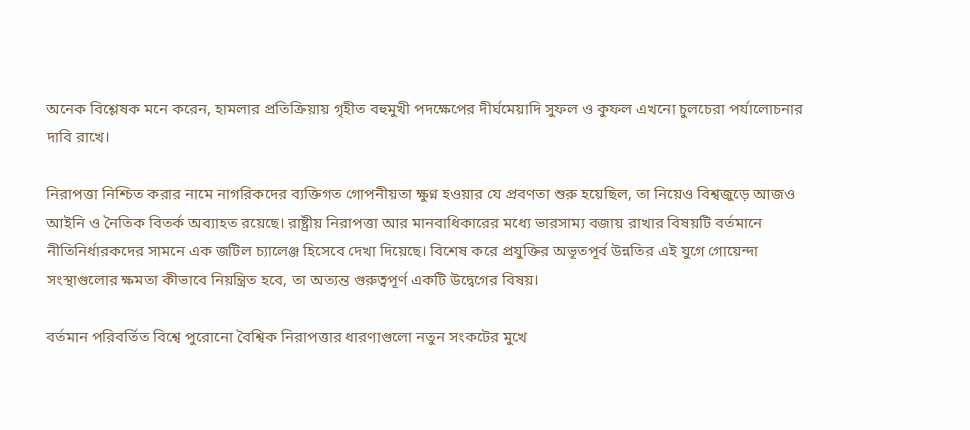অনেক বিশ্লেষক মনে করেন, হামলার প্রতিক্রিয়ায় গৃহীত বহুমুখী পদক্ষেপের দীর্ঘমেয়াদি সুফল ও কুফল এখনো চুলচেরা পর্যালোচনার দাবি রাখে।

নিরাপত্তা নিশ্চিত করার নামে নাগরিকদের ব্যক্তিগত গোপনীয়তা ক্ষুণ্ন হওয়ার যে প্রবণতা শুরু হয়েছিল, তা নিয়েও বিশ্বজুড়ে আজও আইনি ও নৈতিক বিতর্ক অব্যাহত রয়েছে। রাষ্ট্রীয় নিরাপত্তা আর মানবাধিকারের মধ্যে ভারসাম্য বজায় রাখার বিষয়টি বর্তমানে নীতিনির্ধারকদের সামনে এক জটিল চ্যালেঞ্জ হিসেবে দেখা দিয়েছে। বিশেষ করে প্রযুক্তির অভূতপূর্ব উন্নতির এই যুগে গোয়েন্দা সংস্থাগুলোর ক্ষমতা কীভাবে নিয়ন্ত্রিত হবে, তা অত্যন্ত গুরুত্বপূর্ণ একটি উদ্বেগের বিষয়।

বর্তমান পরিবর্তিত বিশ্বে পুরোনো বৈশ্বিক নিরাপত্তার ধারণাগুলো নতুন সংকটের মুখে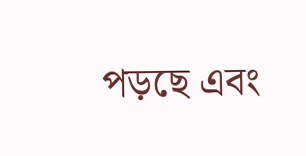পড়ছে এবং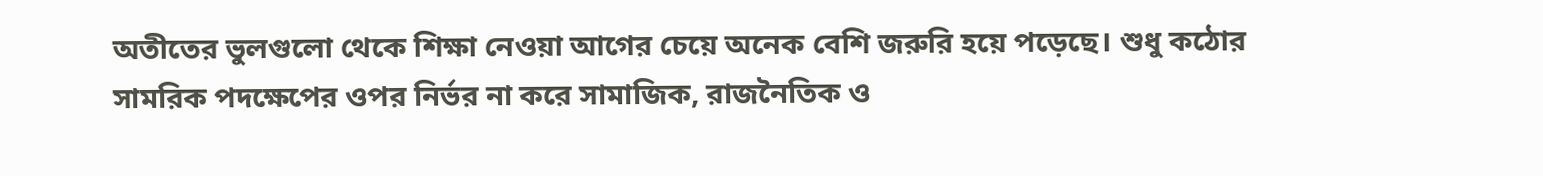অতীতের ভুলগুলো থেকে শিক্ষা নেওয়া আগের চেয়ে অনেক বেশি জরুরি হয়ে পড়েছে। শুধু কঠোর সামরিক পদক্ষেপের ওপর নির্ভর না করে সামাজিক, রাজনৈতিক ও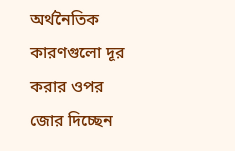অর্থনৈতিক কারণগুলো দূর করার ওপর জোর দিচ্ছেন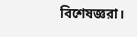বিশেষজ্ঞরা।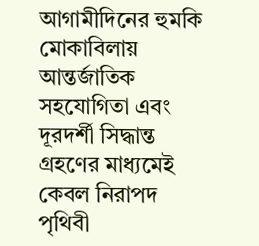আগামীদিনের হুমকি মোকাবিলায় আন্তর্জাতিক সহযোগিতা এবং দূরদর্শী সিদ্ধান্ত গ্রহণের মাধ্যমেই কেবল নিরাপদ পৃথিবী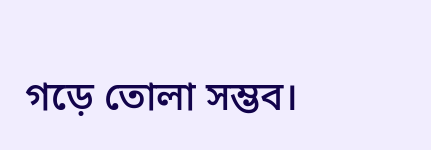গড়ে তোলা সম্ভব।